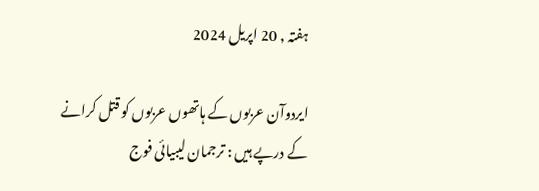ہفتہ , 20 اپریل 2024

ایردوآن عربوں کے ہاتھوں عربوں کو قتل کرانے کے درپے ہیں : ترجمان لیبیائی فوج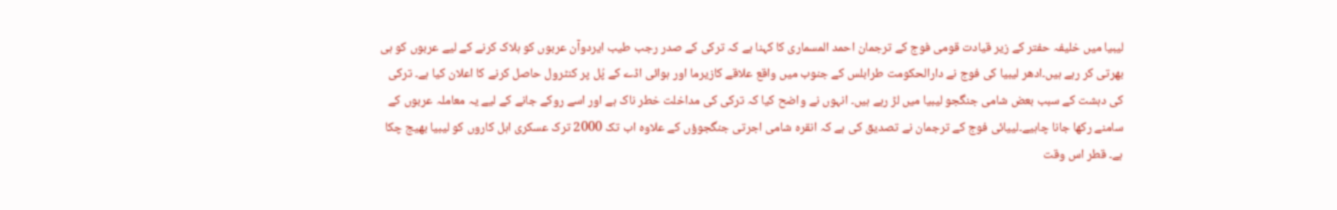لیبیا میں خلیفہ حفتر کے زیر قیادت قومی فوج کے ترجمان احمد المسماری کا کہنا ہے کہ ترکی کے صدر رجب طیب ایردوآن عربوں کو ہلاک کرنے کے لیے عربوں کو ہی بھرتی کر رہے ہیں۔ادھر لیبیا کی فوج نے دارالحکومت طرابلس کے جنوب میں واقع علاقے كازيرما اور ہوائی اڈے کے پُل پر کنٹرول حاصل کرنے کا اعلان کیا ہے۔ ترکی کی دہشت کے سبب بعض شامی جنگجو لیبیا میں لڑ رہے ہیں۔ انہوں نے واضح کیا کہ ترکی کی مداخلت خطر ناک ہے اور اسے روکے جانے کے لیے یہ معاملہ عربوں کے سامنے رکھا جانا چاہیے۔لییائی فوج کے ترجمان نے تصدیق کی ہے کہ انقرہ شامی اجرتی جنگجوؤں کے علاوہ اب تک 2000 ترک عسکری اہل کاروں کو لیبیا بھیج چکا ہے۔ قطر اس وقت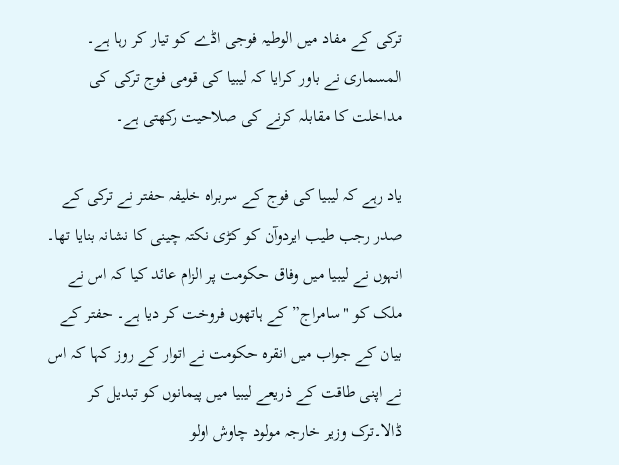ترکی کے مفاد میں الوطیہ فوجی اڈے کو تیار کر رہا ہے۔ المسماری نے باور کرایا کہ لیبیا کی قومی فوج ترکی کی مداخلت کا مقابلہ کرنے کی صلاحیت رکھتی ہے۔

یاد رہے کہ لیبیا کی فوج کے سربراہ خلیفہ حفتر نے ترکی کے صدر رجب طیب ایردوآن کو کڑی نکتہ چینی کا نشانہ بنایا تھا۔ انہوں نے لیبیا میں وفاق حکومت پر الزام عائد کیا کہ اس نے ملک کو "سامراج” کے ہاتھوں فروخت کر دیا ہے۔ حفتر کے بیان کے جواب میں انقرہ حکومت نے اتوار کے روز کہا کہ اس نے اپنی طاقت کے ذریعے لیبیا میں پیمانوں کو تبدیل کر ڈالا۔ترک وزیر خارجہ مولود چاوش اولو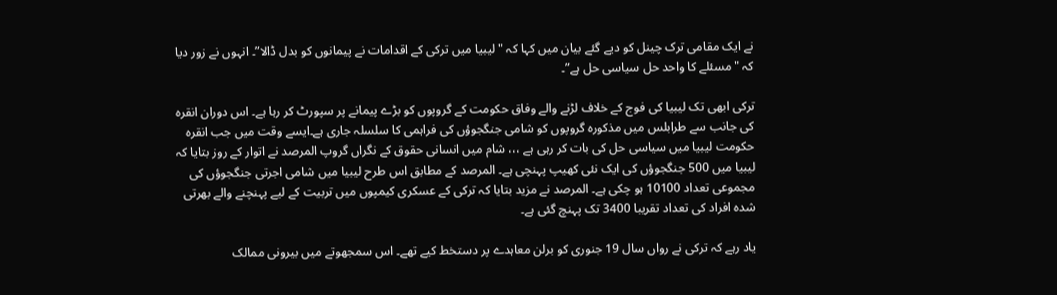نے ایک مقامی ترک چینل کو دیے گئے بیان میں کہا کہ "لیبیا میں ترکی کے اقدامات نے پیمانوں کو بدل ڈالا”۔ انہوں نے زور دیا کہ "مسئلے کا واحد حل سیاسی حل ہے”۔

ترکی ابھی تک لیبیا کی فوج کے خلاف لڑنے والے وفاق حکومت کے گروپوں کو بڑے پیمانے پر سپورٹ کر رہا ہے۔ اس دوران انقرہ کی جانب سے طرابلس میں مذکورہ گروپوں کو شامی جنگجوؤں کی فراہمی کا سلسلہ جاری ہے۔ایسے وقت میں جب انقرہ حکومت لیبیا میں سیاسی حل کی بات کر رہی ہے ،،، شام میں انسانی حقوق کے نگراں گروپ المرصد نے اتوار کے روز بتایا کہ لیبیا میں 500 جنگجوؤں کی ایک نئی کھیپ پہنچی ہے۔ المرصد کے مطابق اس طرح لیبیا میں شامی اجرتی جنگجوؤں کی مجموعی تعداد 10100 ہو چکی ہے۔ المرصد نے مزید بتایا کہ ترکی کے عسکری کیمپوں میں تربیت کے لیے پہنچنے والے بھرتی شدہ افراد کی تعداد تقریبا 3400 تک پہنچ گئی ہے۔

یاد رہے کہ ترکی نے رواں سال 19 جنوری کو برلن معاہدے پر دستخط کیے تھے۔ اس سمجھوتے میں بیرونی ممالک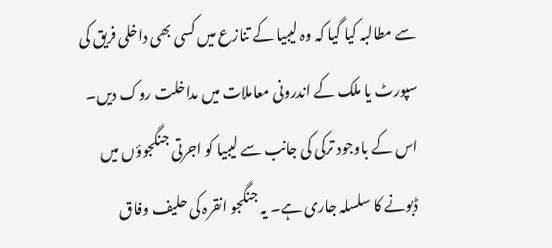سے مطالبہ کیا گیا کہ وہ لیبیا کے تنازع میں کسی بھی داخلی فریق کی سپورٹ یا ملک کے اندرونی معاملات میں مداخلت روک دیں۔ اس کے باوجود ترکی کی جانب سے لیبیا کو اجرتی جنگجوؤں میں ڈبونے کا سلسلہ جاری ہے۔ یہ جنگجو انقرہ کی حلیف وفاق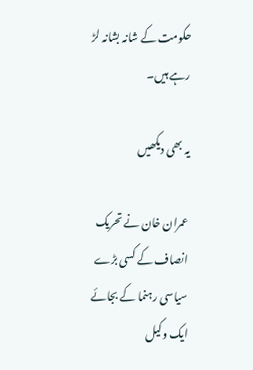حکومت کے شانہ بشانہ لڑ رہے ہیں۔

یہ بھی دیکھیں

عمران خان نے تحریک انصاف کے کسی بڑے سیاسی رہنما کے بجائے ایک وکیل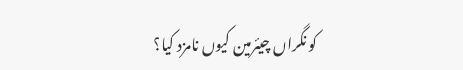کو نگراں چیئرمین کیوں نامزد کیا؟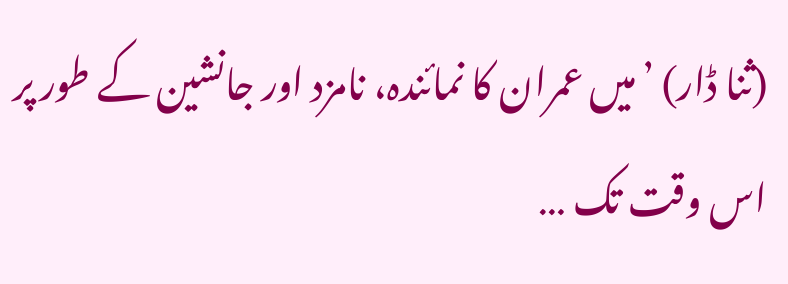(ثنا ڈار) ’میں عمران کا نمائندہ، نامزد اور جانشین کے طور پر اس وقت تک …